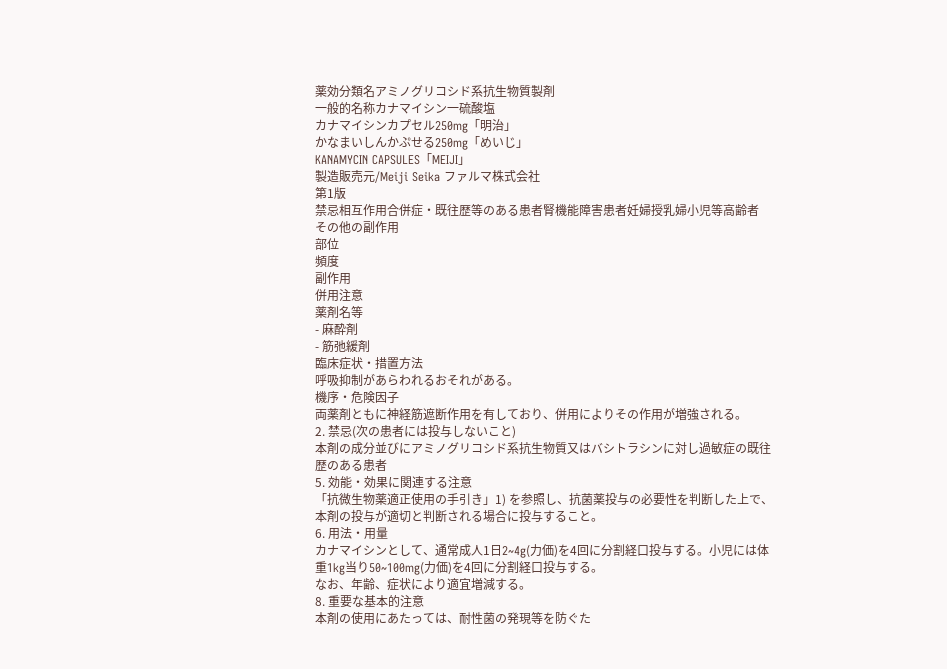薬効分類名アミノグリコシド系抗生物質製剤
一般的名称カナマイシン一硫酸塩
カナマイシンカプセル250mg「明治」
かなまいしんかぷせる250mg「めいじ」
KANAMYCIN CAPSULES「MEIJI」
製造販売元/Meiji Seika ファルマ株式会社
第1版
禁忌相互作用合併症・既往歴等のある患者腎機能障害患者妊婦授乳婦小児等高齢者
その他の副作用
部位
頻度
副作用
併用注意
薬剤名等
- 麻酔剤
- 筋弛緩剤
臨床症状・措置方法
呼吸抑制があらわれるおそれがある。
機序・危険因子
両薬剤ともに神経筋遮断作用を有しており、併用によりその作用が増強される。
2. 禁忌(次の患者には投与しないこと)
本剤の成分並びにアミノグリコシド系抗生物質又はバシトラシンに対し過敏症の既往歴のある患者
5. 効能・効果に関連する注意
「抗微生物薬適正使用の手引き」1) を参照し、抗菌薬投与の必要性を判断した上で、本剤の投与が適切と判断される場合に投与すること。
6. 用法・用量
カナマイシンとして、通常成人1日2~4g(力価)を4回に分割経口投与する。小児には体重1kg当り50~100mg(力価)を4回に分割経口投与する。
なお、年齢、症状により適宜増減する。
8. 重要な基本的注意
本剤の使用にあたっては、耐性菌の発現等を防ぐた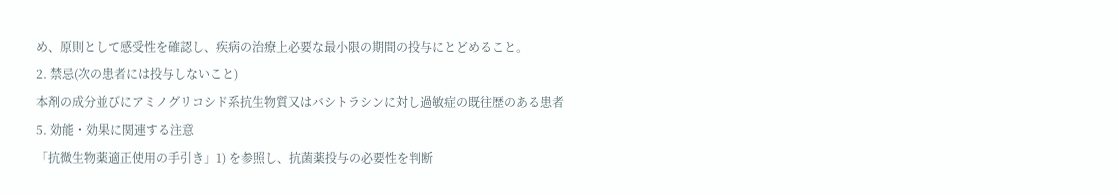め、原則として感受性を確認し、疾病の治療上必要な最小限の期間の投与にとどめること。
2. 禁忌(次の患者には投与しないこと)
本剤の成分並びにアミノグリコシド系抗生物質又はバシトラシンに対し過敏症の既往歴のある患者
5. 効能・効果に関連する注意
「抗微生物薬適正使用の手引き」1) を参照し、抗菌薬投与の必要性を判断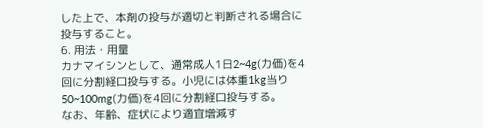した上で、本剤の投与が適切と判断される場合に投与すること。
6. 用法・用量
カナマイシンとして、通常成人1日2~4g(力価)を4回に分割経口投与する。小児には体重1kg当り50~100mg(力価)を4回に分割経口投与する。
なお、年齢、症状により適宜増減す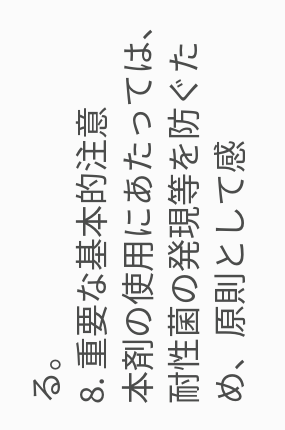る。
8. 重要な基本的注意
本剤の使用にあたっては、耐性菌の発現等を防ぐため、原則として感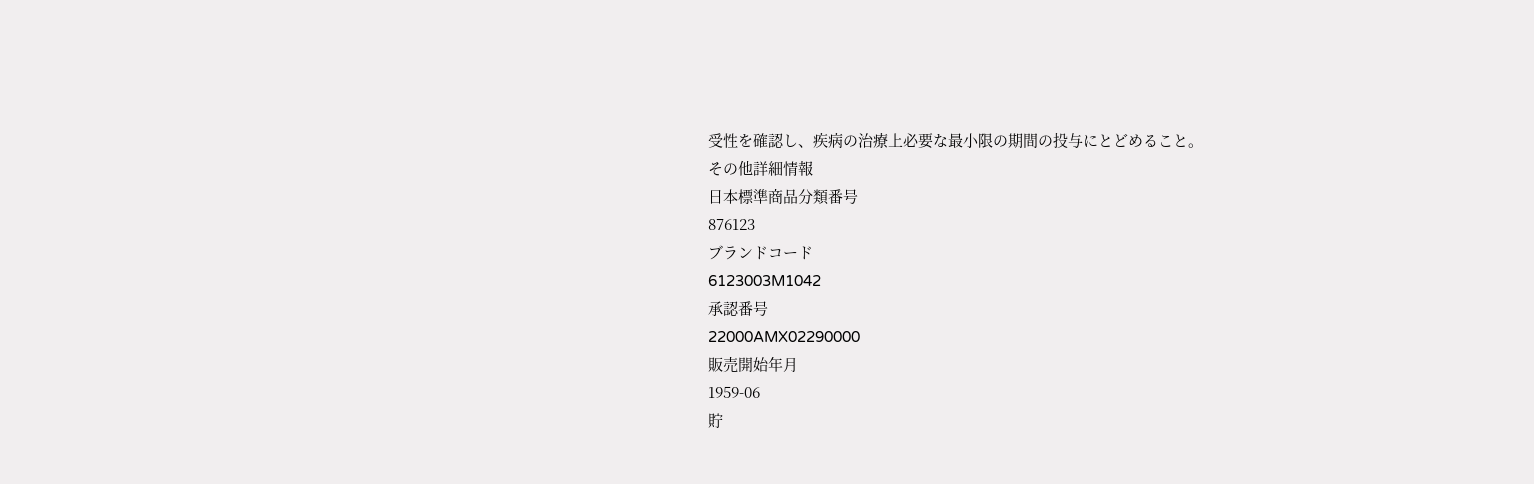受性を確認し、疾病の治療上必要な最小限の期間の投与にとどめること。
その他詳細情報
日本標準商品分類番号
876123
ブランドコード
6123003M1042
承認番号
22000AMX02290000
販売開始年月
1959-06
貯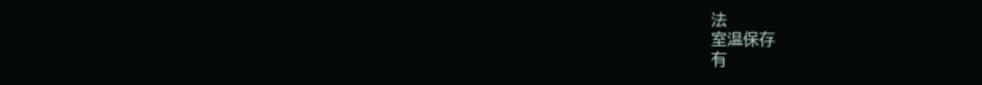法
室温保存
有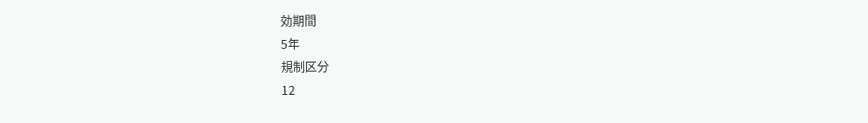効期間
5年
規制区分
12